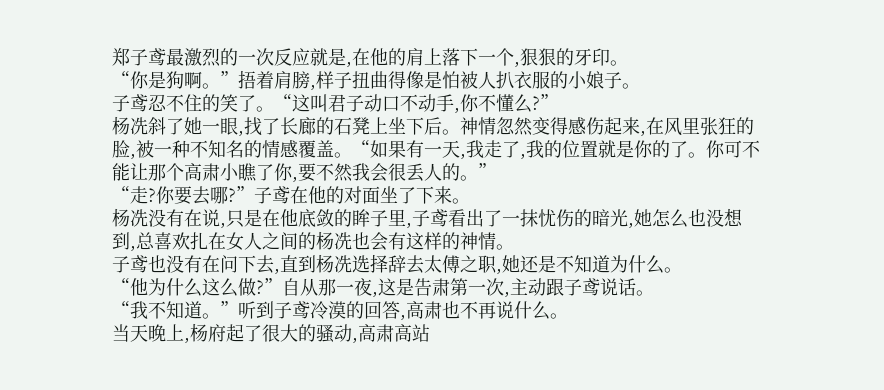郑子鸢最激烈的一次反应就是,在他的肩上落下一个,狠狠的牙印。
“你是狗啊。”捂着肩膀,样子扭曲得像是怕被人扒衣服的小娘子。
子鸢忍不住的笑了。“这叫君子动口不动手,你不懂么?”
杨冼斜了她一眼,找了长廊的石凳上坐下后。神情忽然变得感伤起来,在风里张狂的脸,被一种不知名的情感覆盖。“如果有一天,我走了,我的位置就是你的了。你可不能让那个高肃小瞧了你,要不然我会很丢人的。”
“走?你要去哪?”子鸢在他的对面坐了下来。
杨冼没有在说,只是在他底敛的眸子里,子鸢看出了一抹忧伤的暗光,她怎么也没想到,总喜欢扎在女人之间的杨冼也会有这样的神情。
子鸢也没有在问下去,直到杨冼选择辞去太傅之职,她还是不知道为什么。
“他为什么这么做?”自从那一夜,这是告肃第一次,主动跟子鸢说话。
“我不知道。”听到子鸢冷漠的回答,高肃也不再说什么。
当天晚上,杨府起了很大的骚动,高肃高站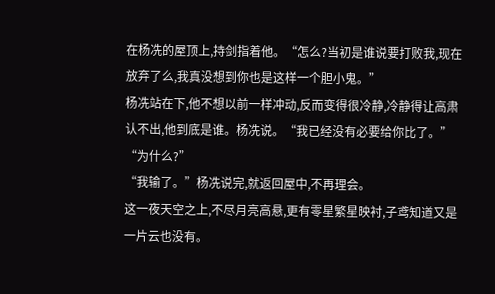在杨冼的屋顶上,持剑指着他。“怎么?当初是谁说要打败我,现在放弃了么,我真没想到你也是这样一个胆小鬼。”
杨冼站在下,他不想以前一样冲动,反而变得很冷静,冷静得让高肃认不出,他到底是谁。杨冼说。“我已经没有必要给你比了。”
“为什么?”
“我输了。”杨冼说完,就返回屋中,不再理会。
这一夜天空之上,不尽月亮高悬,更有零星繁星映衬,子鸢知道又是一片云也没有。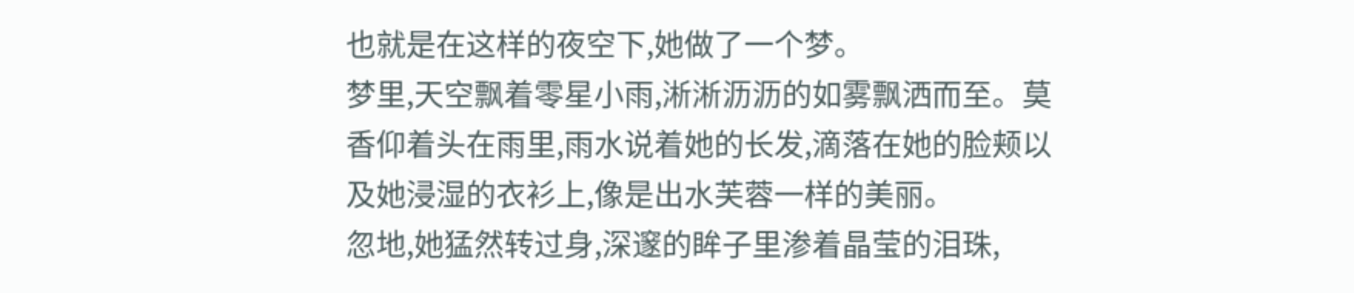也就是在这样的夜空下,她做了一个梦。
梦里,天空飘着零星小雨,淅淅沥沥的如雾飘洒而至。莫香仰着头在雨里,雨水说着她的长发,滴落在她的脸颊以及她浸湿的衣衫上,像是出水芙蓉一样的美丽。
忽地,她猛然转过身,深邃的眸子里渗着晶莹的泪珠,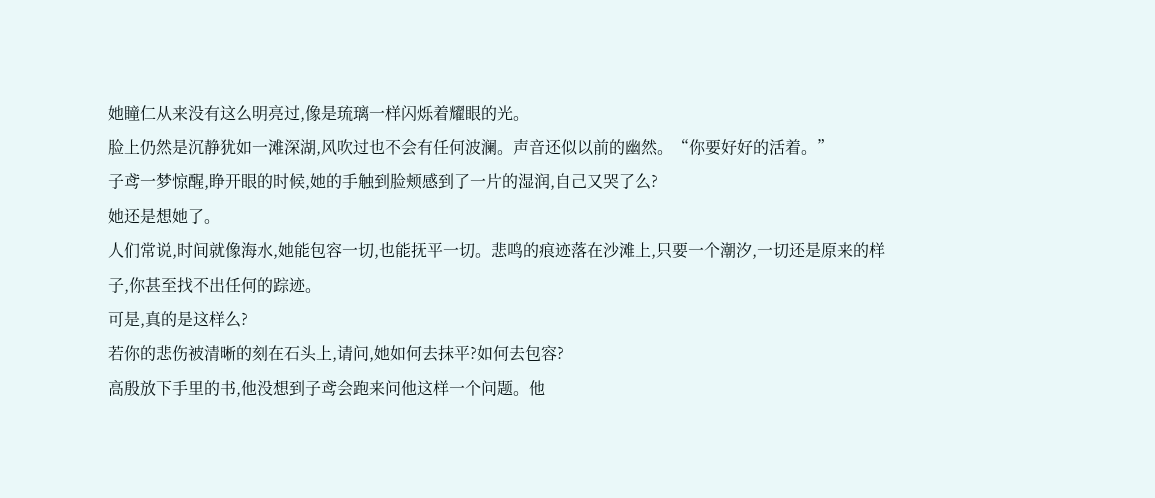她瞳仁从来没有这么明亮过,像是琉璃一样闪烁着耀眼的光。
脸上仍然是沉静犹如一滩深湖,风吹过也不会有任何波澜。声音还似以前的幽然。“你要好好的活着。”
子鸢一梦惊醒,睁开眼的时候,她的手触到脸颊感到了一片的湿润,自己又哭了么?
她还是想她了。
人们常说,时间就像海水,她能包容一切,也能抚平一切。悲鸣的痕迹落在沙滩上,只要一个潮汐,一切还是原来的样子,你甚至找不出任何的踪迹。
可是,真的是这样么?
若你的悲伤被清晰的刻在石头上,请问,她如何去抹平?如何去包容?
高殷放下手里的书,他没想到子鸢会跑来问他这样一个问题。他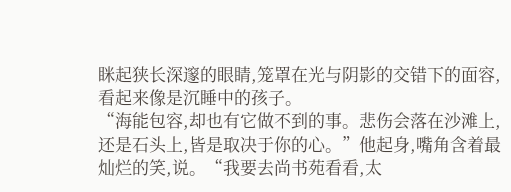眯起狭长深邃的眼睛,笼罩在光与阴影的交错下的面容,看起来像是沉睡中的孩子。
“海能包容,却也有它做不到的事。悲伤会落在沙滩上,还是石头上,皆是取决于你的心。”他起身,嘴角含着最灿烂的笑,说。“我要去尚书苑看看,太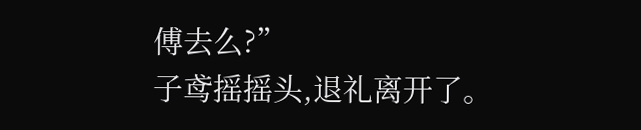傅去么?”
子鸢摇摇头,退礼离开了。